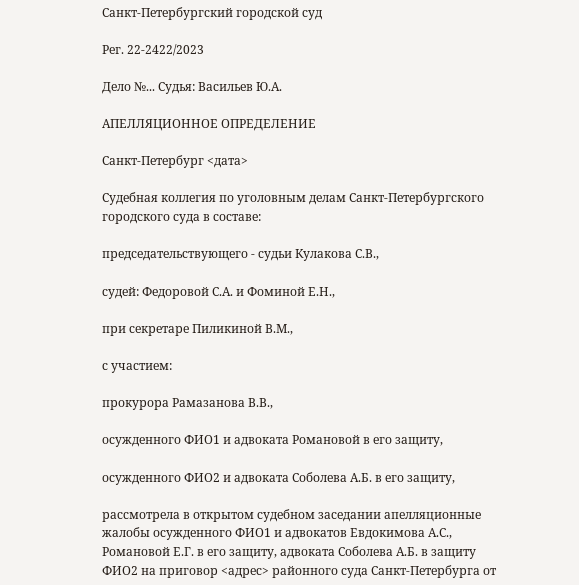Санкт-Петербургский городской суд

Рег. 22-2422/2023

Дело №... Судья: Васильев Ю.А.

АПЕЛЛЯЦИОННОЕ ОПРЕДЕЛЕНИЕ

Санкт-Петербург <дата>

Судебная коллегия по уголовным делам Санкт-Петербургского городского суда в составе:

председательствующего - судьи Кулакова С.В.,

судей: Федоровой С.А. и Фоминой Е.Н.,

при секретаре Пиликиной В.М.,

с участием:

прокурора Рамазанова В.В.,

осужденного ФИО1 и адвоката Романовой в его защиту,

осужденного ФИО2 и адвоката Соболева А.Б. в его защиту,

рассмотрела в открытом судебном заседании апелляционные жалобы осужденного ФИО1 и адвокатов Евдокимова А.С., Романовой Е.Г. в его защиту, адвоката Соболева А.Б. в защиту ФИО2 на приговор <адрес> районного суда Санкт-Петербурга от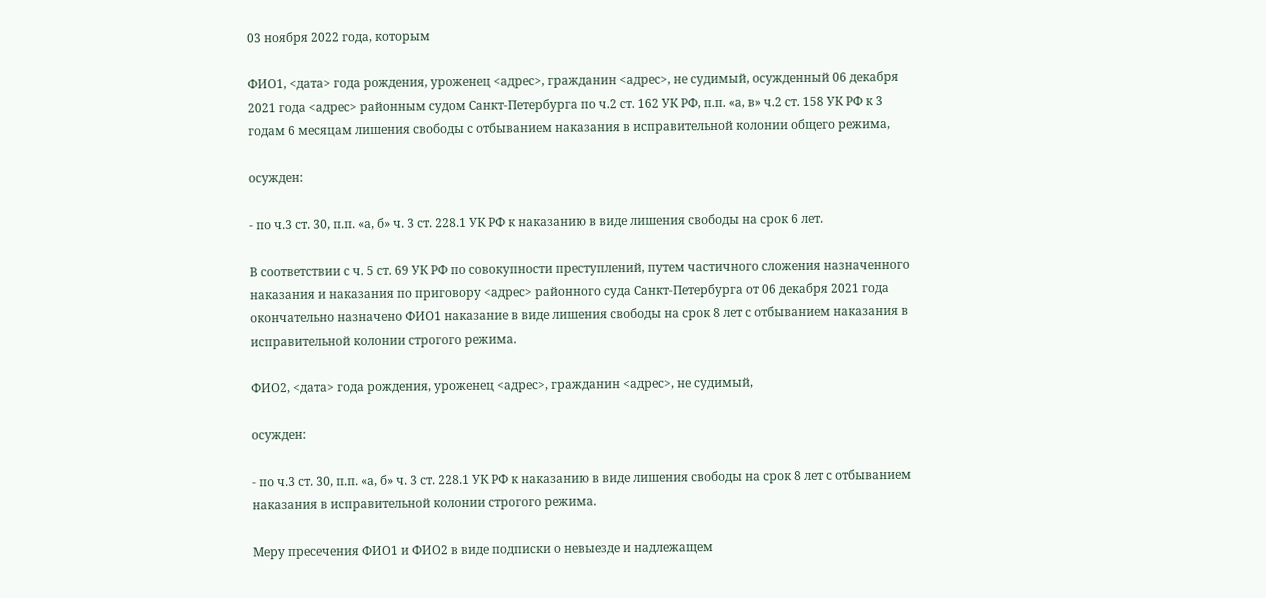03 ноября 2022 года, которым

ФИО1, <дата> года рождения, уроженец <адрес>, гражданин <адрес>, не судимый, осужденный 06 декабря 2021 года <адрес> районным судом Санкт-Петербурга по ч.2 ст. 162 УК РФ, п.п. «а, в» ч.2 ст. 158 УК РФ к 3 годам 6 месяцам лишения свободы с отбыванием наказания в исправительной колонии общего режима,

осужден:

- по ч.3 ст. 30, п.п. «а, б» ч. 3 ст. 228.1 УК РФ к наказанию в виде лишения свободы на срок 6 лет.

В соответствии с ч. 5 ст. 69 УК РФ по совокупности преступлений, путем частичного сложения назначенного наказания и наказания по приговору <адрес> районного суда Санкт-Петербурга от 06 декабря 2021 года окончательно назначено ФИО1 наказание в виде лишения свободы на срок 8 лет с отбыванием наказания в исправительной колонии строгого режима.

ФИО2, <дата> года рождения, уроженец <адрес>, гражданин <адрес>, не судимый,

осужден:

- по ч.3 ст. 30, п.п. «а, б» ч. 3 ст. 228.1 УК РФ к наказанию в виде лишения свободы на срок 8 лет с отбыванием наказания в исправительной колонии строгого режима.

Меру пресечения ФИО1 и ФИО2 в виде подписки о невыезде и надлежащем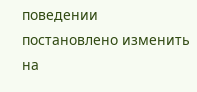поведении постановлено изменить на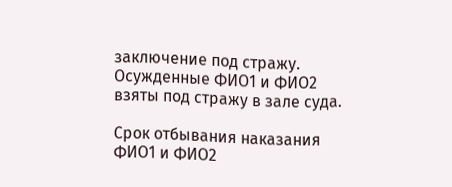заключение под стражу. Осужденные ФИО1 и ФИО2 взяты под стражу в зале суда.

Срок отбывания наказания ФИО1 и ФИО2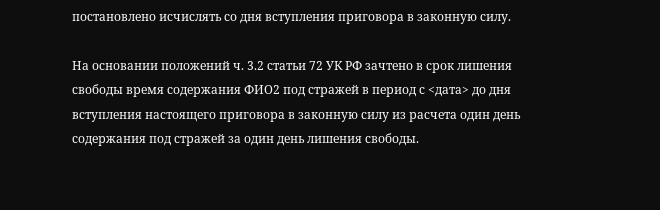постановлено исчислять со дня вступления приговора в законную силу.

На основании положений ч. 3.2 статьи 72 УК РФ зачтено в срок лишения свободы время содержания ФИО2 под стражей в период с <дата> до дня вступления настоящего приговора в законную силу из расчета один день содержания под стражей за один день лишения свободы.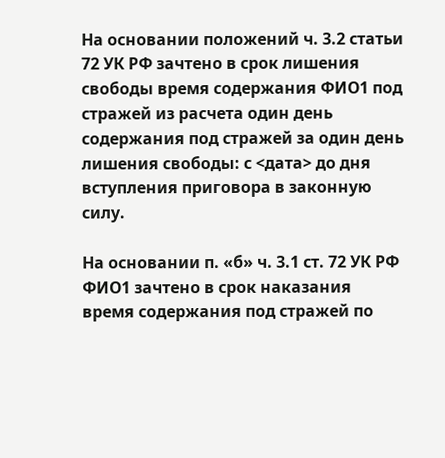На основании положений ч. 3.2 статьи 72 УК РФ зачтено в срок лишения свободы время содержания ФИО1 под стражей из расчета один день содержания под стражей за один день лишения свободы: с <дата> до дня вступления приговора в законную силу.

На основании п. «б» ч. 3.1 ст. 72 УК РФ ФИО1 зачтено в срок наказания время содержания под стражей по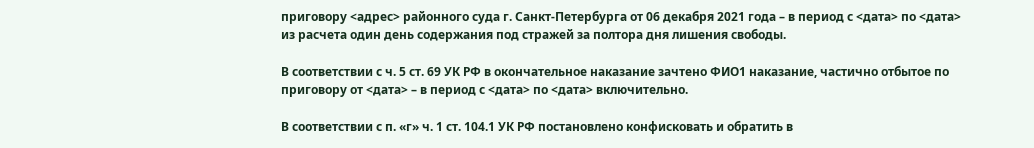приговору <адрес> районного суда г. Санкт-Петербурга от 06 декабря 2021 года – в период с <дата> по <дата> из расчета один день содержания под стражей за полтора дня лишения свободы.

В соответствии с ч. 5 ст. 69 УК РФ в окончательное наказание зачтено ФИО1 наказание, частично отбытое по приговору от <дата> – в период с <дата> по <дата> включительно.

В соответствии с п. «г» ч. 1 ст. 104.1 УК РФ постановлено конфисковать и обратить в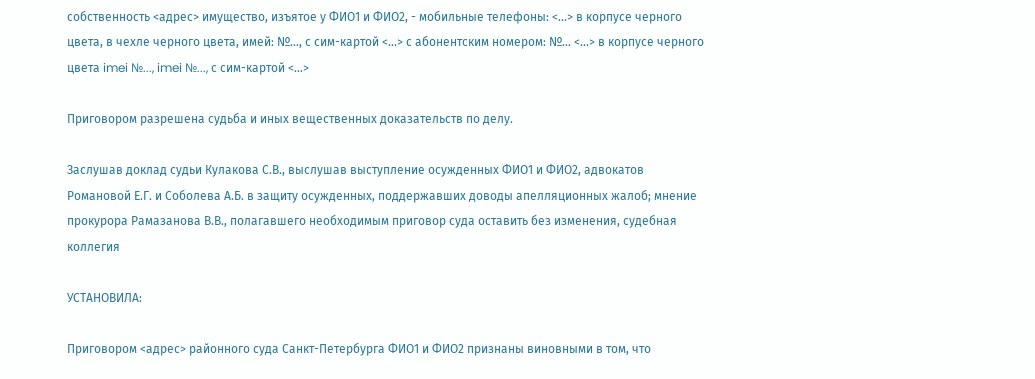собственность <адрес> имущество, изъятое у ФИО1 и ФИО2, - мобильные телефоны: <...> в корпусе черного цвета, в чехле черного цвета, имей: №..., с сим-картой <...> с абонентским номером: №... <...> в корпусе черного цвета imei №..., imei №..., с сим-картой <...>

Приговором разрешена судьба и иных вещественных доказательств по делу.

Заслушав доклад судьи Кулакова С.В., выслушав выступление осужденных ФИО1 и ФИО2, адвокатов Романовой Е.Г. и Соболева А.Б. в защиту осужденных, поддержавших доводы апелляционных жалоб; мнение прокурора Рамазанова В.В., полагавшего необходимым приговор суда оставить без изменения, судебная коллегия

УСТАНОВИЛА:

Приговором <адрес> районного суда Санкт-Петербурга ФИО1 и ФИО2 признаны виновными в том, что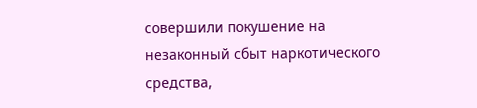совершили покушение на незаконный сбыт наркотического средства,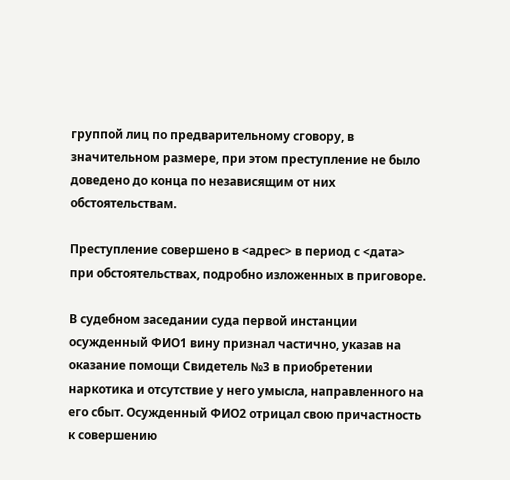группой лиц по предварительному сговору, в значительном размере, при этом преступление не было доведено до конца по независящим от них обстоятельствам.

Преступление совершено в <адрес> в период с <дата> при обстоятельствах, подробно изложенных в приговоре.

В судебном заседании суда первой инстанции осужденный ФИО1 вину признал частично, указав на оказание помощи Свидетель №3 в приобретении наркотика и отсутствие у него умысла, направленного на его сбыт. Осужденный ФИО2 отрицал свою причастность к совершению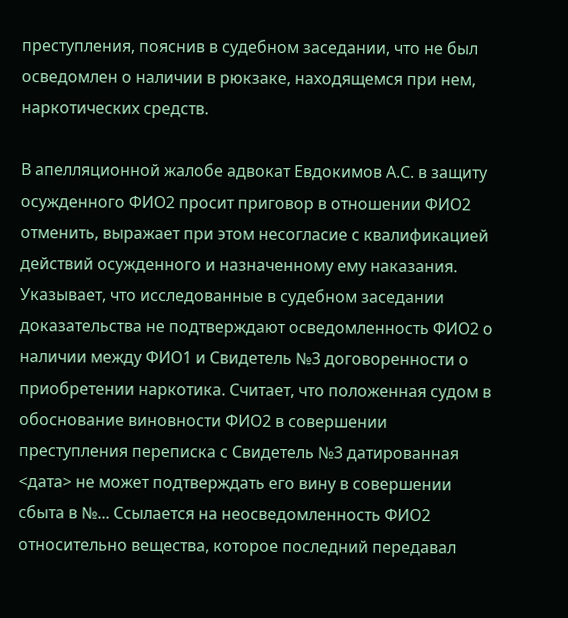преступления, пояснив в судебном заседании, что не был осведомлен о наличии в рюкзаке, находящемся при нем, наркотических средств.

В апелляционной жалобе адвокат Евдокимов А.С. в защиту осужденного ФИО2 просит приговор в отношении ФИО2 отменить, выражает при этом несогласие с квалификацией действий осужденного и назначенному ему наказания. Указывает, что исследованные в судебном заседании доказательства не подтверждают осведомленность ФИО2 о наличии между ФИО1 и Свидетель №3 договоренности о приобретении наркотика. Считает, что положенная судом в обоснование виновности ФИО2 в совершении преступления переписка с Свидетель №3 датированная <дата> не может подтверждать его вину в совершении сбыта в №... Ссылается на неосведомленность ФИО2 относительно вещества, которое последний передавал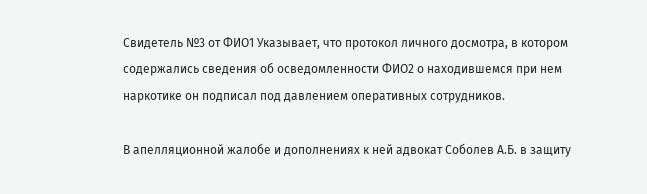Свидетель №3 от ФИО1 Указывает, что протокол личного досмотра, в котором содержались сведения об осведомленности ФИО2 о находившемся при нем наркотике он подписал под давлением оперативных сотрудников.

В апелляционной жалобе и дополнениях к ней адвокат Соболев А.Б. в защиту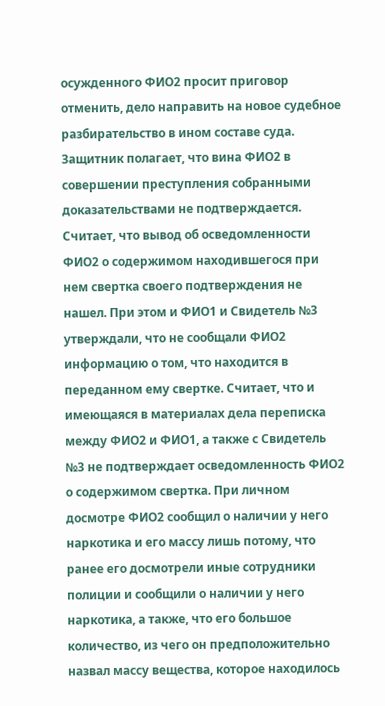осужденного ФИО2 просит приговор отменить, дело направить на новое судебное разбирательство в ином составе суда. Защитник полагает, что вина ФИО2 в совершении преступления собранными доказательствами не подтверждается. Считает, что вывод об осведомленности ФИО2 о содержимом находившегося при нем свертка своего подтверждения не нашел. При этом и ФИО1 и Свидетель №3 утверждали, что не сообщали ФИО2 информацию о том, что находится в переданном ему свертке. Считает, что и имеющаяся в материалах дела переписка между ФИО2 и ФИО1, а также с Свидетель №3 не подтверждает осведомленность ФИО2 о содержимом свертка. При личном досмотре ФИО2 сообщил о наличии у него наркотика и его массу лишь потому, что ранее его досмотрели иные сотрудники полиции и сообщили о наличии у него наркотика, а также, что его большое количество, из чего он предположительно назвал массу вещества, которое находилось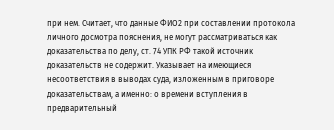при нем. Считает, что данные ФИО2 при составлении протокола личного досмотра пояснения, не могут рассматриваться как доказательства по делу, ст. 74 УПК РФ такой источник доказательств не содержит. Указывает на имеющиеся несоответствия в выводах суда, изложенным в приговоре доказательствам, а именно: о времени вступления в предварительный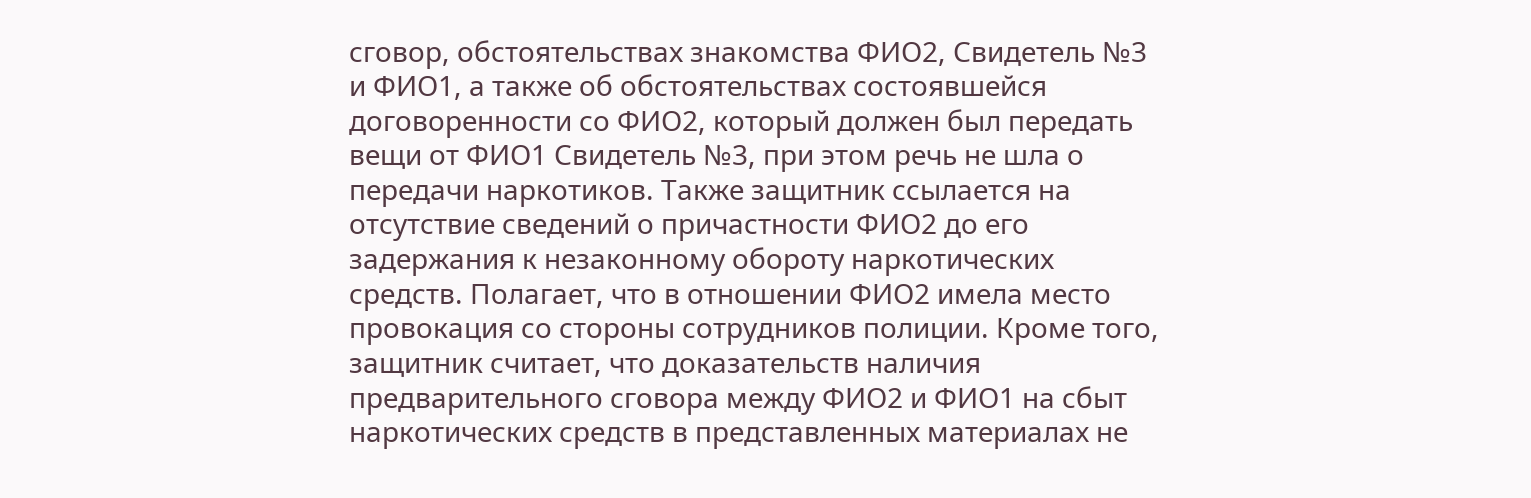сговор, обстоятельствах знакомства ФИО2, Свидетель №3 и ФИО1, а также об обстоятельствах состоявшейся договоренности со ФИО2, который должен был передать вещи от ФИО1 Свидетель №3, при этом речь не шла о передачи наркотиков. Также защитник ссылается на отсутствие сведений о причастности ФИО2 до его задержания к незаконному обороту наркотических средств. Полагает, что в отношении ФИО2 имела место провокация со стороны сотрудников полиции. Кроме того, защитник считает, что доказательств наличия предварительного сговора между ФИО2 и ФИО1 на сбыт наркотических средств в представленных материалах не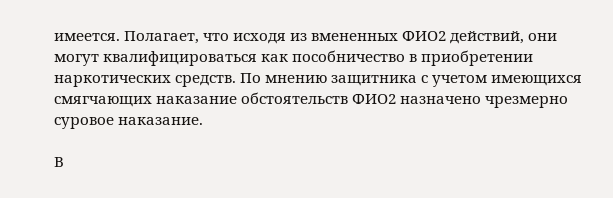имеется. Полагает, что исходя из вмененных ФИО2 действий, они могут квалифицироваться как пособничество в приобретении наркотических средств. По мнению защитника с учетом имеющихся смягчающих наказание обстоятельств ФИО2 назначено чрезмерно суровое наказание.

В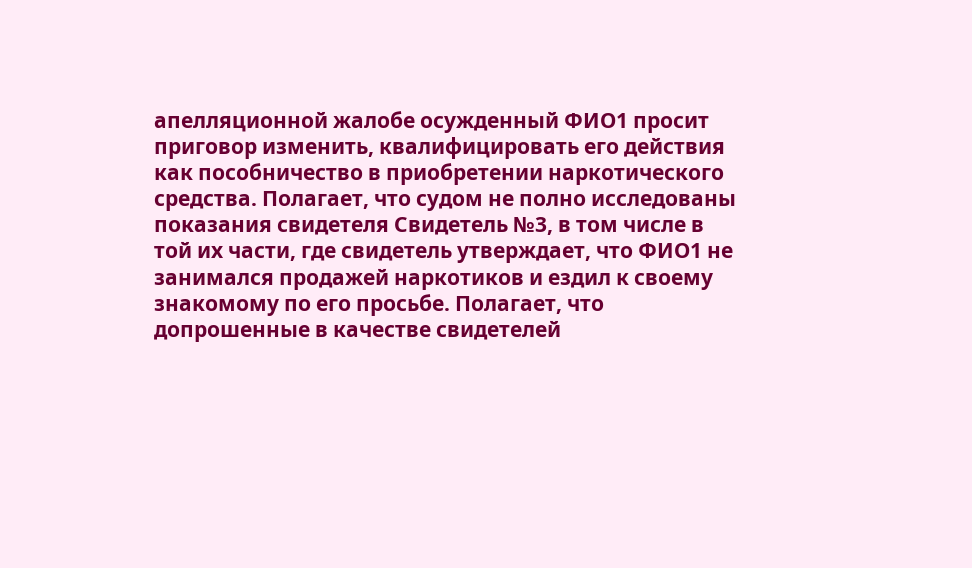апелляционной жалобе осужденный ФИО1 просит приговор изменить, квалифицировать его действия как пособничество в приобретении наркотического средства. Полагает, что судом не полно исследованы показания свидетеля Свидетель №3, в том числе в той их части, где свидетель утверждает, что ФИО1 не занимался продажей наркотиков и ездил к своему знакомому по его просьбе. Полагает, что допрошенные в качестве свидетелей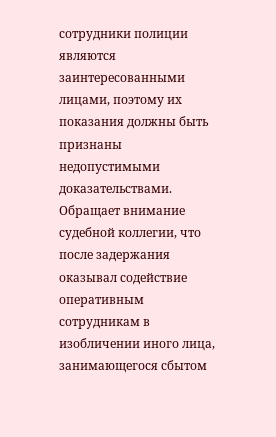сотрудники полиции являются заинтересованными лицами, поэтому их показания должны быть признаны недопустимыми доказательствами. Обращает внимание судебной коллегии, что после задержания оказывал содействие оперативным сотрудникам в изобличении иного лица, занимающегося сбытом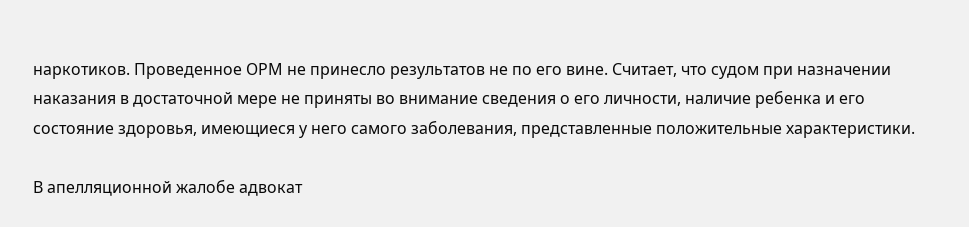наркотиков. Проведенное ОРМ не принесло результатов не по его вине. Считает, что судом при назначении наказания в достаточной мере не приняты во внимание сведения о его личности, наличие ребенка и его состояние здоровья, имеющиеся у него самого заболевания, представленные положительные характеристики.

В апелляционной жалобе адвокат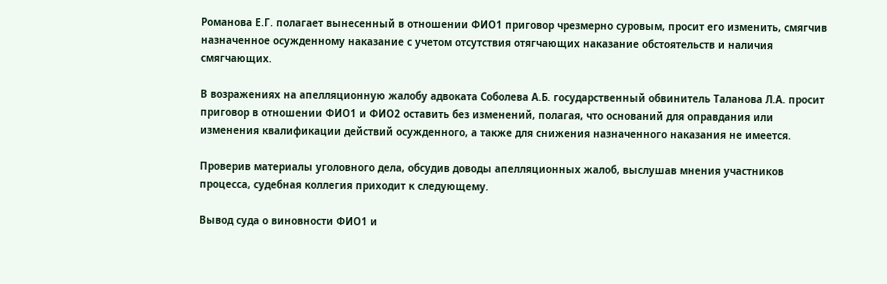Романова Е.Г. полагает вынесенный в отношении ФИО1 приговор чрезмерно суровым, просит его изменить, смягчив назначенное осужденному наказание с учетом отсутствия отягчающих наказание обстоятельств и наличия смягчающих.

В возражениях на апелляционную жалобу адвоката Соболева А.Б. государственный обвинитель Таланова Л.А. просит приговор в отношении ФИО1 и ФИО2 оставить без изменений, полагая, что оснований для оправдания или изменения квалификации действий осужденного, а также для снижения назначенного наказания не имеется.

Проверив материалы уголовного дела, обсудив доводы апелляционных жалоб, выслушав мнения участников процесса, судебная коллегия приходит к следующему.

Вывод суда о виновности ФИО1 и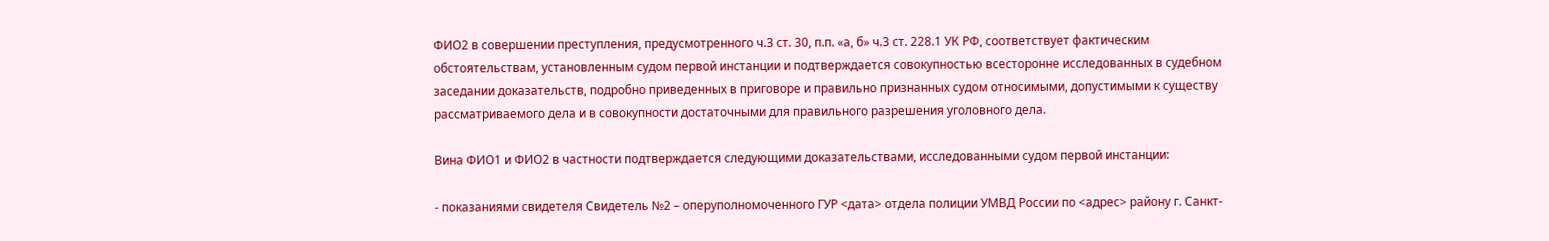ФИО2 в совершении преступления, предусмотренного ч.3 ст. 30, п.п. «а, б» ч.3 ст. 228.1 УК РФ, соответствует фактическим обстоятельствам, установленным судом первой инстанции и подтверждается совокупностью всесторонне исследованных в судебном заседании доказательств, подробно приведенных в приговоре и правильно признанных судом относимыми, допустимыми к существу рассматриваемого дела и в совокупности достаточными для правильного разрешения уголовного дела.

Вина ФИО1 и ФИО2 в частности подтверждается следующими доказательствами, исследованными судом первой инстанции:

- показаниями свидетеля Свидетель №2 – оперуполномоченного ГУР <дата> отдела полиции УМВД России по <адрес> району г. Санкт-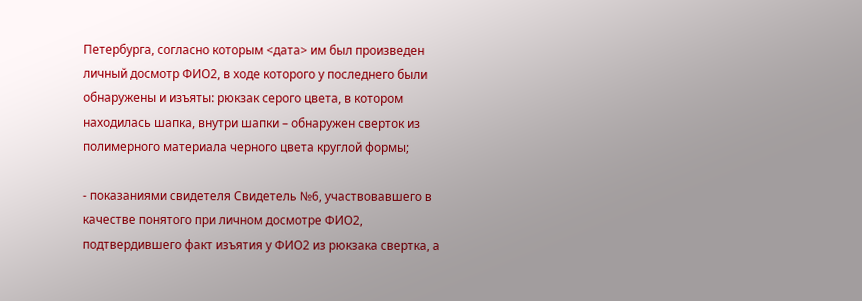Петербурга, согласно которым <дата> им был произведен личный досмотр ФИО2, в ходе которого у последнего были обнаружены и изъяты: рюкзак серого цвета, в котором находилась шапка, внутри шапки – обнаружен сверток из полимерного материала черного цвета круглой формы;

- показаниями свидетеля Свидетель №6, участвовавшего в качестве понятого при личном досмотре ФИО2, подтвердившего факт изъятия у ФИО2 из рюкзака свертка, а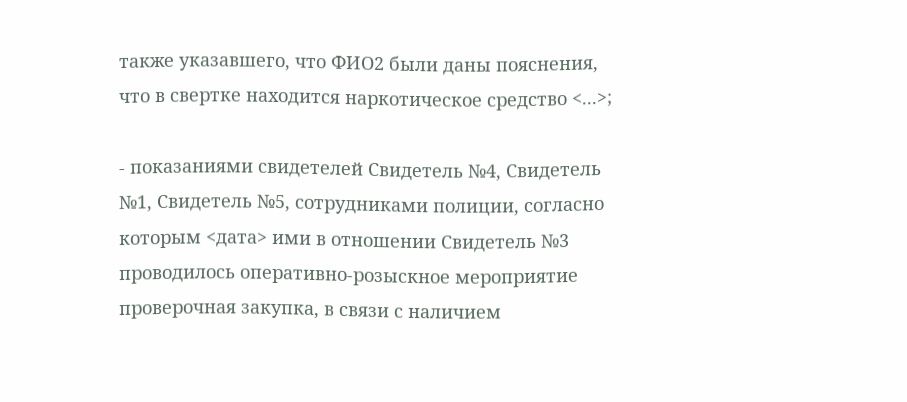также указавшего, что ФИО2 были даны пояснения, что в свертке находится наркотическое средство <...>;

- показаниями свидетелей Свидетель №4, Свидетель №1, Свидетель №5, сотрудниками полиции, согласно которым <дата> ими в отношении Свидетель №3 проводилось оперативно-розыскное мероприятие проверочная закупка, в связи с наличием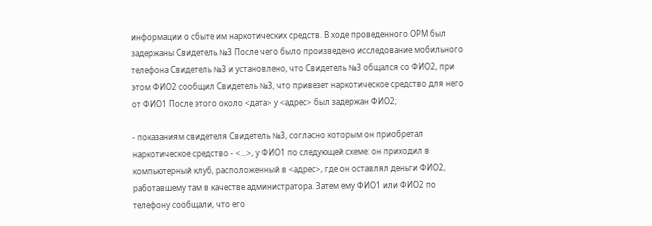информации о сбыте им наркотических средств. В ходе проведенного ОРМ был задержаны Свидетель №3 После чего было произведено исследование мобильного телефона Свидетель №3 и установлено, что Свидетель №3 общался со ФИО2, при этом ФИО2 сообщил Свидетель №3, что привезет наркотическое средство для него от ФИО1 После этого около <дата> у <адрес> был задержан ФИО2;

- показаниям свидетеля Свидетель №3, согласно которым он приобретал наркотическое средство - <...>, у ФИО1 по следующей схеме: он приходил в компьютерный клуб, расположенный в <адрес>, где он оставлял деньги ФИО2, работавшему там в качестве администратора. Затем ему ФИО1 или ФИО2 по телефону сообщали, что его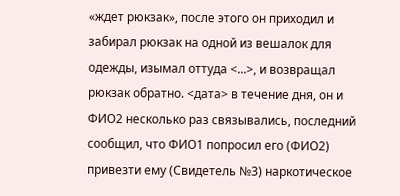«ждет рюкзак», после этого он приходил и забирал рюкзак на одной из вешалок для одежды, изымал оттуда <...>, и возвращал рюкзак обратно. <дата> в течение дня, он и ФИО2 несколько раз связывались, последний сообщил, что ФИО1 попросил его (ФИО2) привезти ему (Свидетель №3) наркотическое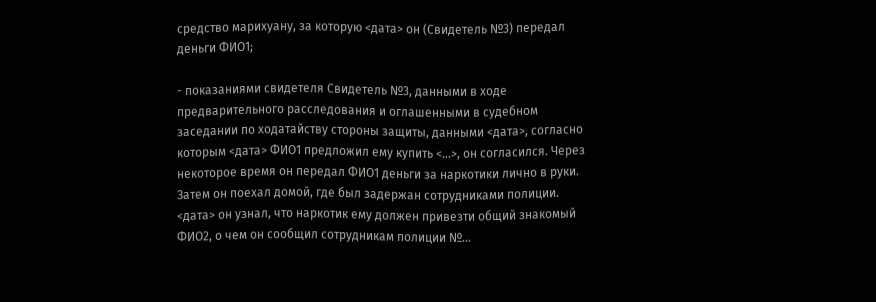средство марихуану, за которую <дата> он (Свидетель №3) передал деньги ФИО1;

- показаниями свидетеля Свидетель №3, данными в ходе предварительного расследования и оглашенными в судебном заседании по ходатайству стороны защиты, данными <дата>, согласно которым <дата> ФИО1 предложил ему купить <...>, он согласился. Через некоторое время он передал ФИО1 деньги за наркотики лично в руки. Затем он поехал домой, где был задержан сотрудниками полиции. <дата> он узнал, что наркотик ему должен привезти общий знакомый ФИО2, о чем он сообщил сотрудникам полиции №...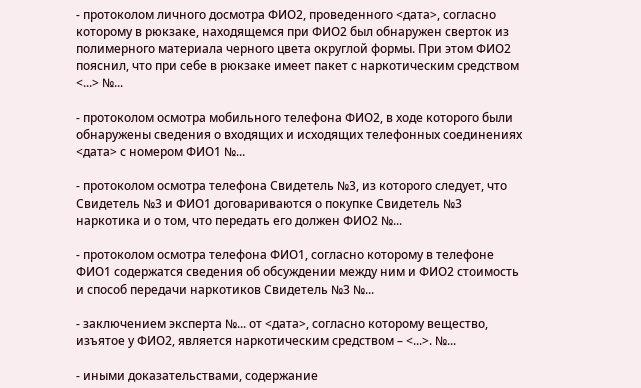- протоколом личного досмотра ФИО2, проведенного <дата>, согласно которому в рюкзаке, находящемся при ФИО2 был обнаружен сверток из полимерного материала черного цвета округлой формы. При этом ФИО2 пояснил, что при себе в рюкзаке имеет пакет с наркотическим средством <...> №...

- протоколом осмотра мобильного телефона ФИО2, в ходе которого были обнаружены сведения о входящих и исходящих телефонных соединениях <дата> с номером ФИО1 №...

- протоколом осмотра телефона Свидетель №3, из которого следует, что Свидетель №3 и ФИО1 договариваются о покупке Свидетель №3 наркотика и о том, что передать его должен ФИО2 №...

- протоколом осмотра телефона ФИО1, согласно которому в телефоне ФИО1 содержатся сведения об обсуждении между ним и ФИО2 стоимость и способ передачи наркотиков Свидетель №3 №...

- заключением эксперта №... от <дата>, согласно которому вещество, изъятое у ФИО2, является наркотическим средством – <...>. №...

- иными доказательствами, содержание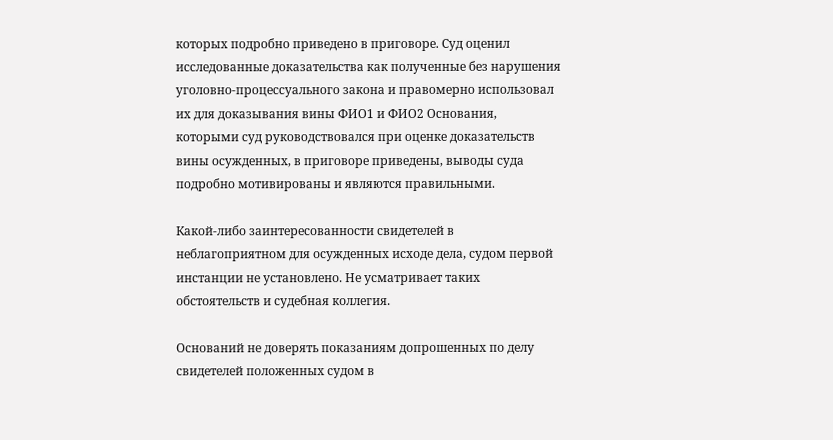которых подробно приведено в приговоре. Суд оценил исследованные доказательства как полученные без нарушения уголовно-процессуального закона и правомерно использовал их для доказывания вины ФИО1 и ФИО2 Основания, которыми суд руководствовался при оценке доказательств вины осужденных, в приговоре приведены, выводы суда подробно мотивированы и являются правильными.

Какой-либо заинтересованности свидетелей в неблагоприятном для осужденных исходе дела, судом первой инстанции не установлено. Не усматривает таких обстоятельств и судебная коллегия.

Оснований не доверять показаниям допрошенных по делу свидетелей положенных судом в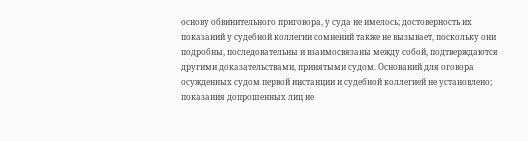основу обвинительного приговора, у суда не имелось; достоверность их показаний у судебной коллегии сомнений также не вызывает, поскольку они подробны, последовательны и взаимосвязаны между собой, подтверждаются другими доказательствами, принятыми судом. Оснований для оговора осужденных судом первой инстанции и судебной коллегией не установлено; показания допрошенных лиц не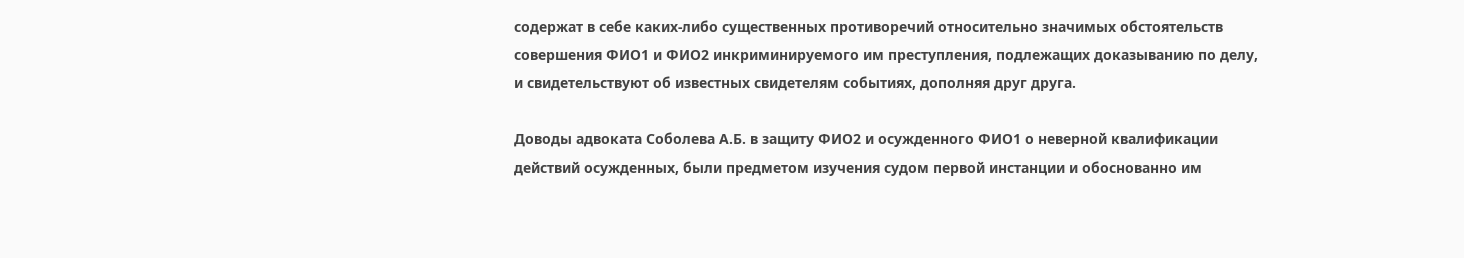содержат в себе каких-либо существенных противоречий относительно значимых обстоятельств совершения ФИО1 и ФИО2 инкриминируемого им преступления, подлежащих доказыванию по делу, и свидетельствуют об известных свидетелям событиях, дополняя друг друга.

Доводы адвоката Соболева А.Б. в защиту ФИО2 и осужденного ФИО1 о неверной квалификации действий осужденных, были предметом изучения судом первой инстанции и обоснованно им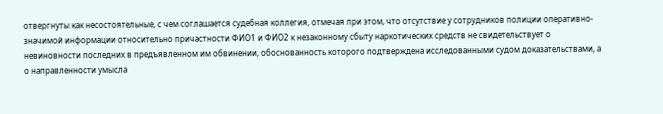отвергнуты как несостоятельные, с чем соглашается судебная коллегия, отмечая при этом, что отсутствие у сотрудников полиции оперативно-значимой информации относительно причастности ФИО1 и ФИО2 к незаконному сбыту наркотических средств не свидетельствует о невиновности последних в предъявленном им обвинении, обоснованность которого подтверждена исследованными судом доказательствами, а о направленности умысла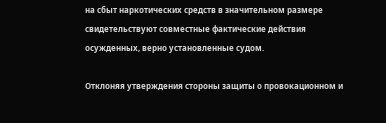на сбыт наркотических средств в значительном размере свидетельствуют совместные фактические действия осужденных, верно установленные судом.

Отклоняя утверждения стороны защиты о провокационном и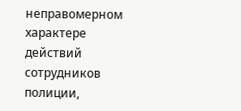неправомерном характере действий сотрудников полиции,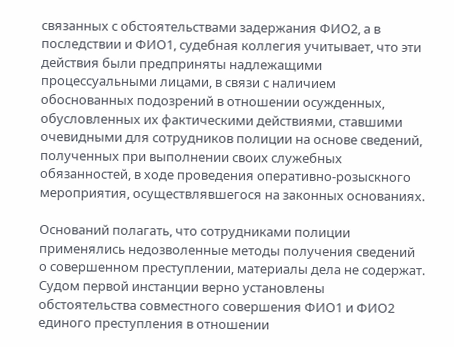связанных с обстоятельствами задержания ФИО2, а в последствии и ФИО1, судебная коллегия учитывает, что эти действия были предприняты надлежащими процессуальными лицами, в связи с наличием обоснованных подозрений в отношении осужденных, обусловленных их фактическими действиями, ставшими очевидными для сотрудников полиции на основе сведений, полученных при выполнении своих служебных обязанностей, в ходе проведения оперативно-розыскного мероприятия, осуществлявшегося на законных основаниях.

Оснований полагать, что сотрудниками полиции применялись недозволенные методы получения сведений о совершенном преступлении, материалы дела не содержат. Судом первой инстанции верно установлены обстоятельства совместного совершения ФИО1 и ФИО2 единого преступления в отношении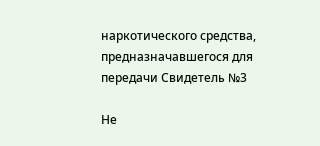наркотического средства, предназначавшегося для передачи Свидетель №3

Не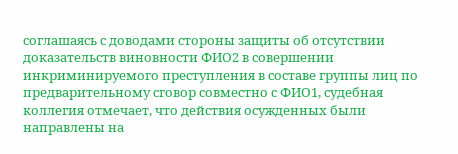соглашаясь с доводами стороны защиты об отсутствии доказательств виновности ФИО2 в совершении инкриминируемого преступления в составе группы лиц по предварительному сговор совместно с ФИО1, судебная коллегия отмечает, что действия осужденных были направлены на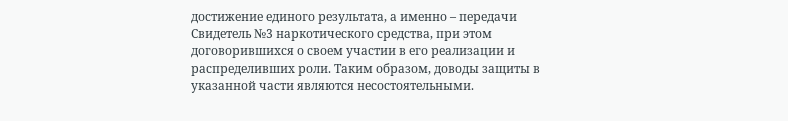достижение единого результата, а именно – передачи Свидетель №3 наркотического средства, при этом договорившихся о своем участии в его реализации и распределивших роли. Таким образом, доводы защиты в указанной части являются несостоятельными.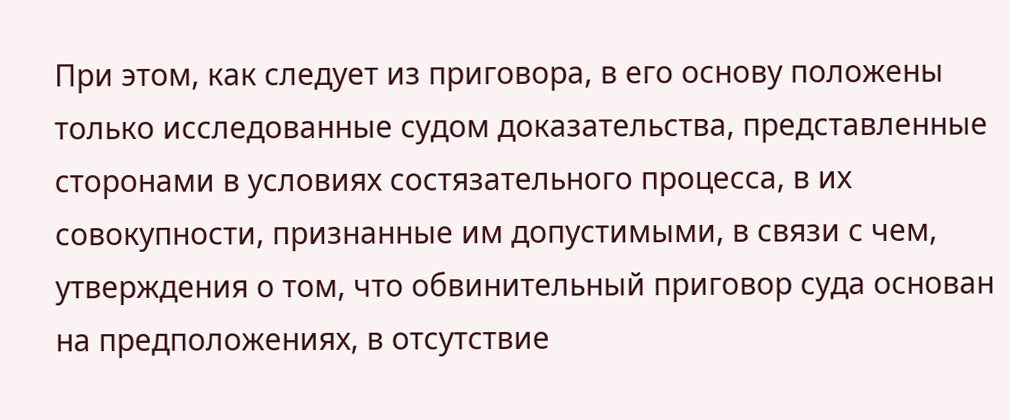При этом, как следует из приговора, в его основу положены только исследованные судом доказательства, представленные сторонами в условиях состязательного процесса, в их совокупности, признанные им допустимыми, в связи с чем, утверждения о том, что обвинительный приговор суда основан на предположениях, в отсутствие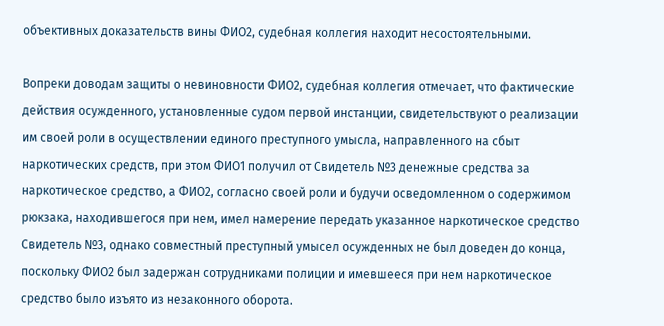объективных доказательств вины ФИО2, судебная коллегия находит несостоятельными.

Вопреки доводам защиты о невиновности ФИО2, судебная коллегия отмечает, что фактические действия осужденного, установленные судом первой инстанции, свидетельствуют о реализации им своей роли в осуществлении единого преступного умысла, направленного на сбыт наркотических средств, при этом ФИО1 получил от Свидетель №3 денежные средства за наркотическое средство, а ФИО2, согласно своей роли и будучи осведомленном о содержимом рюкзака, находившегося при нем, имел намерение передать указанное наркотическое средство Свидетель №3, однако совместный преступный умысел осужденных не был доведен до конца, поскольку ФИО2 был задержан сотрудниками полиции и имевшееся при нем наркотическое средство было изъято из незаконного оборота.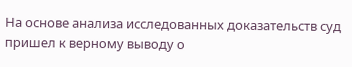На основе анализа исследованных доказательств суд пришел к верному выводу о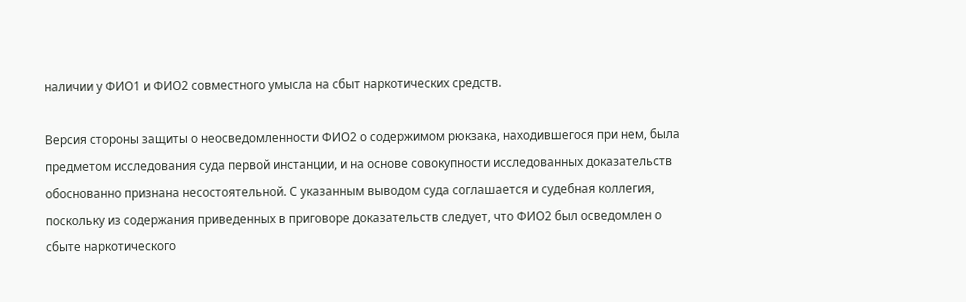наличии у ФИО1 и ФИО2 совместного умысла на сбыт наркотических средств.

Версия стороны защиты о неосведомленности ФИО2 о содержимом рюкзака, находившегося при нем, была предметом исследования суда первой инстанции, и на основе совокупности исследованных доказательств обоснованно признана несостоятельной. С указанным выводом суда соглашается и судебная коллегия, поскольку из содержания приведенных в приговоре доказательств следует, что ФИО2 был осведомлен о сбыте наркотического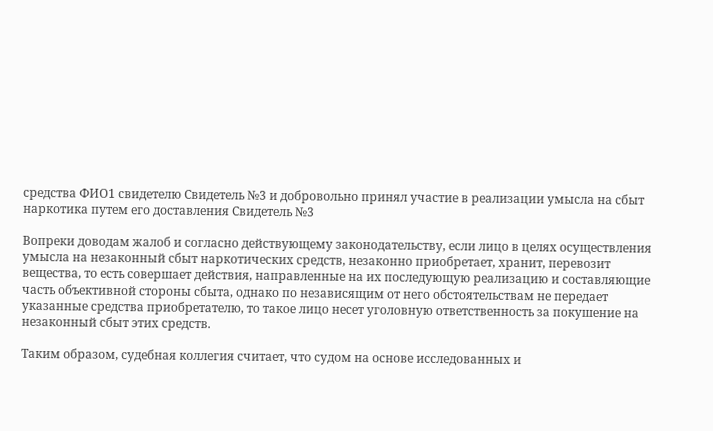средства ФИО1 свидетелю Свидетель №3 и добровольно принял участие в реализации умысла на сбыт наркотика путем его доставления Свидетель №3

Вопреки доводам жалоб и согласно действующему законодательству, если лицо в целях осуществления умысла на незаконный сбыт наркотических средств, незаконно приобретает, хранит, перевозит вещества, то есть совершает действия, направленные на их последующую реализацию и составляющие часть объективной стороны сбыта, однако по независящим от него обстоятельствам не передает указанные средства приобретателю, то такое лицо несет уголовную ответственность за покушение на незаконный сбыт этих средств.

Таким образом, судебная коллегия считает, что судом на основе исследованных и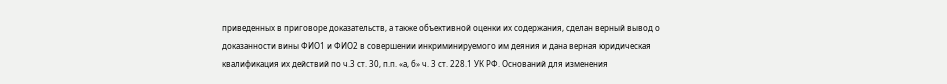приведенных в приговоре доказательств, а также объективной оценки их содержания, сделан верный вывод о доказанности вины ФИО1 и ФИО2 в совершении инкриминируемого им деяния и дана верная юридическая квалификация их действий по ч.3 ст. 30, п.п. «а, б» ч. 3 ст. 228.1 УК РФ. Оснований для изменения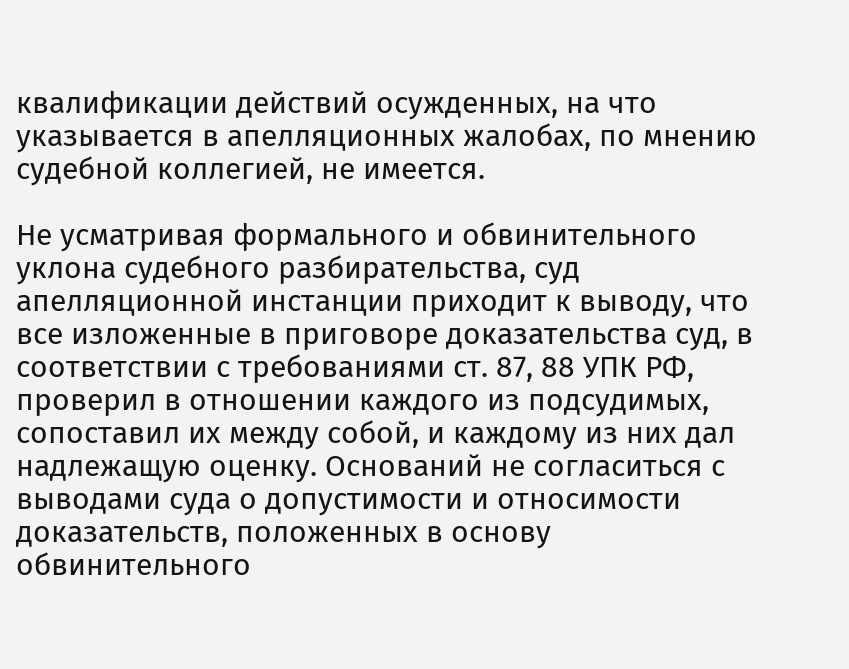квалификации действий осужденных, на что указывается в апелляционных жалобах, по мнению судебной коллегией, не имеется.

Не усматривая формального и обвинительного уклона судебного разбирательства, суд апелляционной инстанции приходит к выводу, что все изложенные в приговоре доказательства суд, в соответствии с требованиями ст. 87, 88 УПК РФ, проверил в отношении каждого из подсудимых, сопоставил их между собой, и каждому из них дал надлежащую оценку. Оснований не согласиться с выводами суда о допустимости и относимости доказательств, положенных в основу обвинительного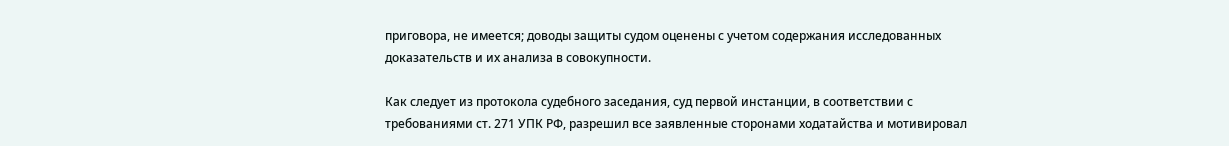приговора, не имеется; доводы защиты судом оценены с учетом содержания исследованных доказательств и их анализа в совокупности.

Как следует из протокола судебного заседания, суд первой инстанции, в соответствии с требованиями ст. 271 УПК РФ, разрешил все заявленные сторонами ходатайства и мотивировал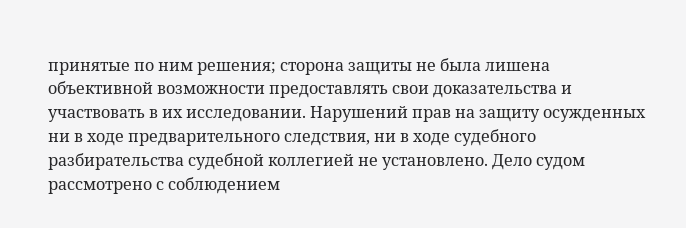принятые по ним решения; сторона защиты не была лишена объективной возможности предоставлять свои доказательства и участвовать в их исследовании. Нарушений прав на защиту осужденных ни в ходе предварительного следствия, ни в ходе судебного разбирательства судебной коллегией не установлено. Дело судом рассмотрено с соблюдением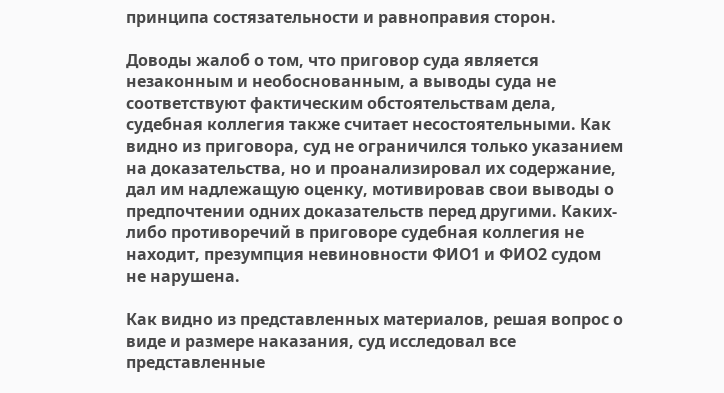принципа состязательности и равноправия сторон.

Доводы жалоб о том, что приговор суда является незаконным и необоснованным, а выводы суда не соответствуют фактическим обстоятельствам дела, судебная коллегия также считает несостоятельными. Как видно из приговора, суд не ограничился только указанием на доказательства, но и проанализировал их содержание, дал им надлежащую оценку, мотивировав свои выводы о предпочтении одних доказательств перед другими. Каких-либо противоречий в приговоре судебная коллегия не находит, презумпция невиновности ФИО1 и ФИО2 судом не нарушена.

Как видно из представленных материалов, решая вопрос о виде и размере наказания, суд исследовал все представленные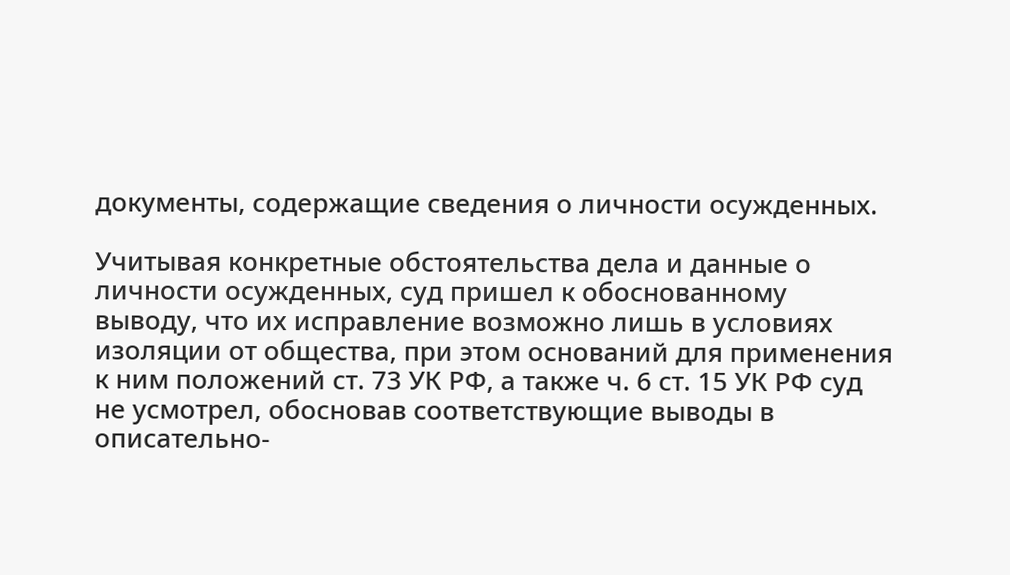документы, содержащие сведения о личности осужденных.

Учитывая конкретные обстоятельства дела и данные о личности осужденных, суд пришел к обоснованному выводу, что их исправление возможно лишь в условиях изоляции от общества, при этом оснований для применения к ним положений ст. 73 УК РФ, а также ч. 6 ст. 15 УК РФ суд не усмотрел, обосновав соответствующие выводы в описательно-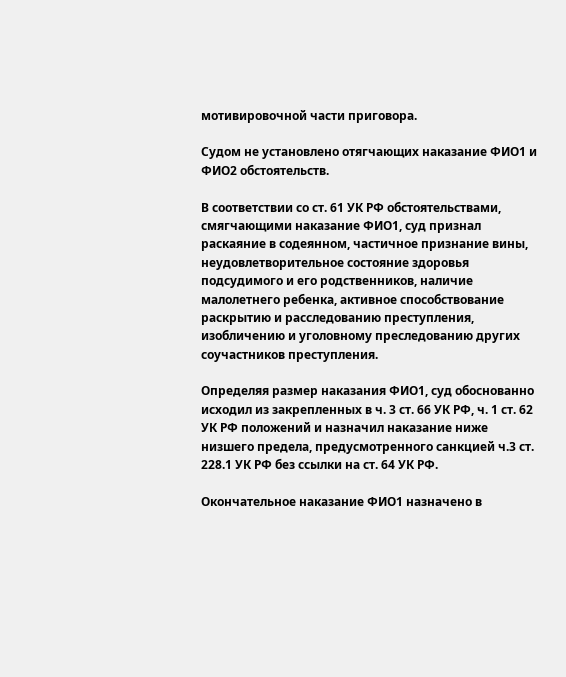мотивировочной части приговора.

Судом не установлено отягчающих наказание ФИО1 и ФИО2 обстоятельств.

В соответствии со ст. 61 УК РФ обстоятельствами, смягчающими наказание ФИО1, суд признал раскаяние в содеянном, частичное признание вины, неудовлетворительное состояние здоровья подсудимого и его родственников, наличие малолетнего ребенка, активное способствование раскрытию и расследованию преступления, изобличению и уголовному преследованию других соучастников преступления.

Определяя размер наказания ФИО1, суд обоснованно исходил из закрепленных в ч. 3 ст. 66 УК РФ, ч. 1 ст. 62 УК РФ положений и назначил наказание ниже низшего предела, предусмотренного санкцией ч.3 ст. 228.1 УК РФ без ссылки на ст. 64 УК РФ.

Окончательное наказание ФИО1 назначено в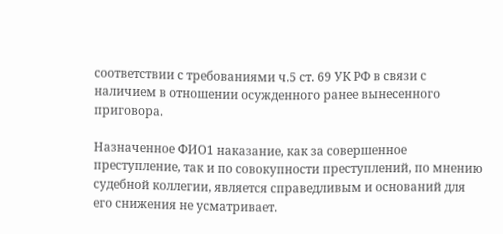соответствии с требованиями ч.5 ст. 69 УК РФ в связи с наличием в отношении осужденного ранее вынесенного приговора.

Назначенное ФИО1 наказание, как за совершенное преступление, так и по совокупности преступлений, по мнению судебной коллегии, является справедливым и оснований для его снижения не усматривает.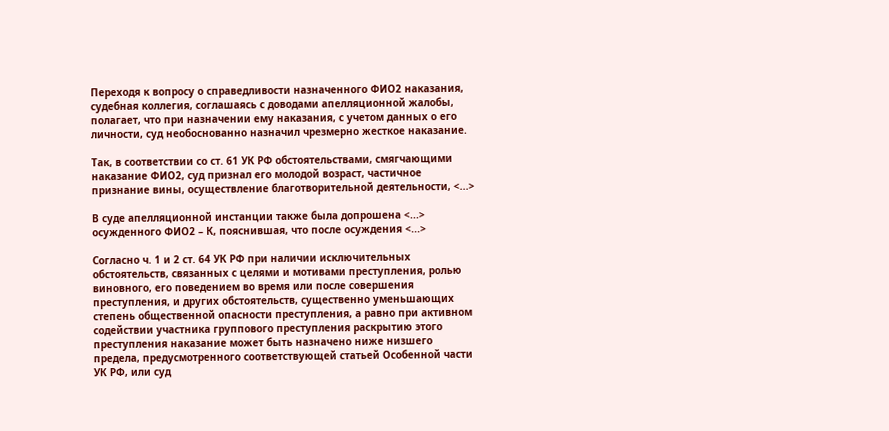Переходя к вопросу о справедливости назначенного ФИО2 наказания, судебная коллегия, соглашаясь с доводами апелляционной жалобы, полагает, что при назначении ему наказания, с учетом данных о его личности, суд необоснованно назначил чрезмерно жесткое наказание.

Так, в соответствии со ст. 61 УК РФ обстоятельствами, смягчающими наказание ФИО2, суд признал его молодой возраст, частичное признание вины, осуществление благотворительной деятельности, <...>

В суде апелляционной инстанции также была допрошена <...> осужденного ФИО2 – К, пояснившая, что после осуждения <...>

Согласно ч. 1 и 2 ст. 64 УК РФ при наличии исключительных обстоятельств, связанных с целями и мотивами преступления, ролью виновного, его поведением во время или после совершения преступления, и других обстоятельств, существенно уменьшающих степень общественной опасности преступления, а равно при активном содействии участника группового преступления раскрытию этого преступления наказание может быть назначено ниже низшего предела, предусмотренного соответствующей статьей Особенной части УК РФ, или суд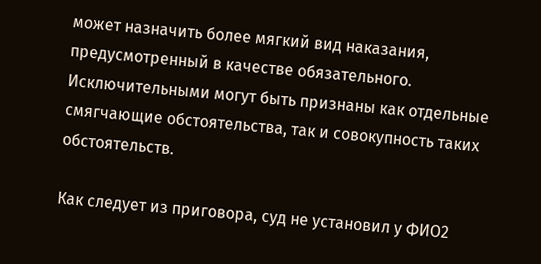может назначить более мягкий вид наказания, предусмотренный в качестве обязательного. Исключительными могут быть признаны как отдельные смягчающие обстоятельства, так и совокупность таких обстоятельств.

Как следует из приговора, суд не установил у ФИО2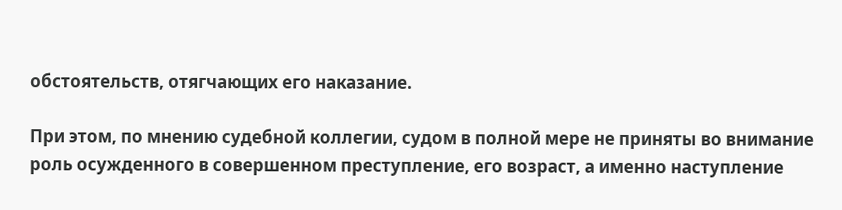обстоятельств, отягчающих его наказание.

При этом, по мнению судебной коллегии, судом в полной мере не приняты во внимание роль осужденного в совершенном преступление, его возраст, а именно наступление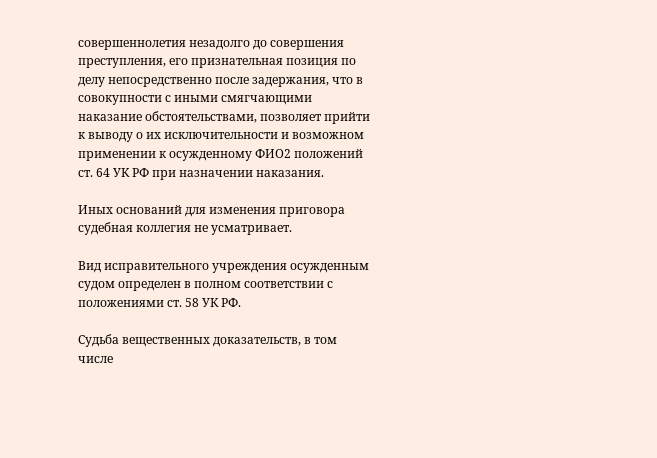совершеннолетия незадолго до совершения преступления, его признательная позиция по делу непосредственно после задержания, что в совокупности с иными смягчающими наказание обстоятельствами, позволяет прийти к выводу о их исключительности и возможном применении к осужденному ФИО2 положений ст. 64 УК РФ при назначении наказания.

Иных оснований для изменения приговора судебная коллегия не усматривает.

Вид исправительного учреждения осужденным судом определен в полном соответствии с положениями ст. 58 УК РФ.

Судьба вещественных доказательств, в том числе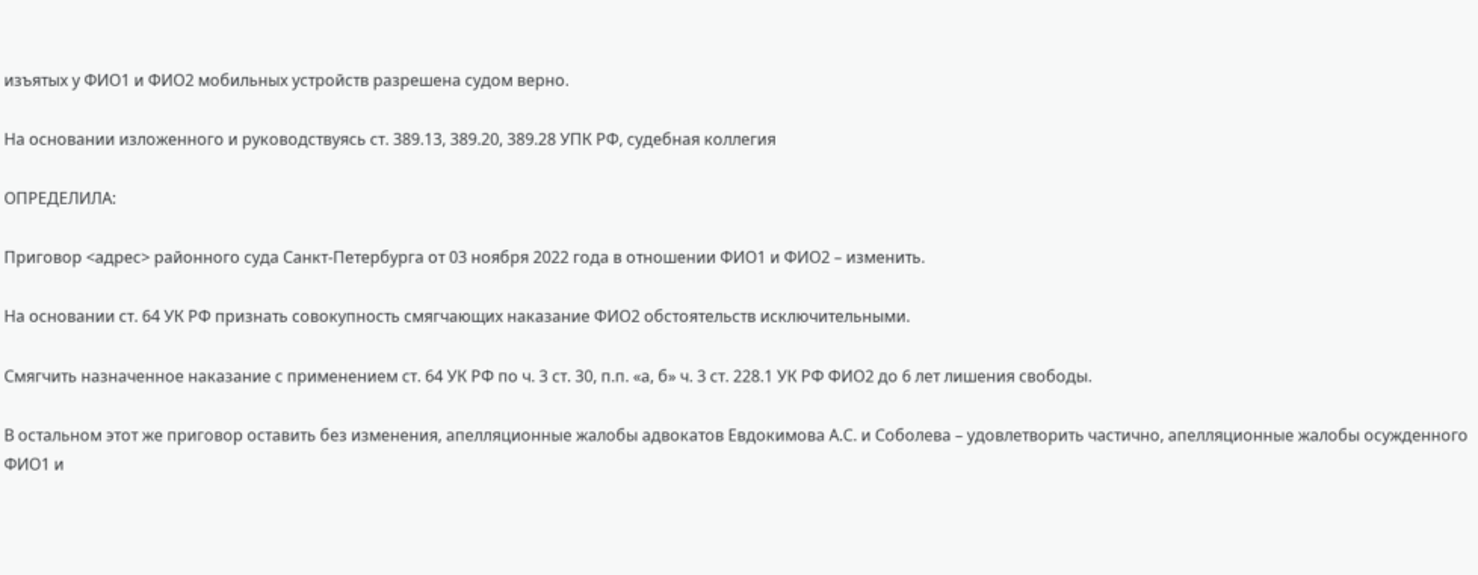изъятых у ФИО1 и ФИО2 мобильных устройств разрешена судом верно.

На основании изложенного и руководствуясь ст. 389.13, 389.20, 389.28 УПК РФ, судебная коллегия

ОПРЕДЕЛИЛА:

Приговор <адрес> районного суда Санкт-Петербурга от 03 ноября 2022 года в отношении ФИО1 и ФИО2 – изменить.

На основании ст. 64 УК РФ признать совокупность смягчающих наказание ФИО2 обстоятельств исключительными.

Смягчить назначенное наказание с применением ст. 64 УК РФ по ч. 3 ст. 30, п.п. «а, б» ч. 3 ст. 228.1 УК РФ ФИО2 до 6 лет лишения свободы.

В остальном этот же приговор оставить без изменения, апелляционные жалобы адвокатов Евдокимова А.С. и Соболева – удовлетворить частично, апелляционные жалобы осужденного ФИО1 и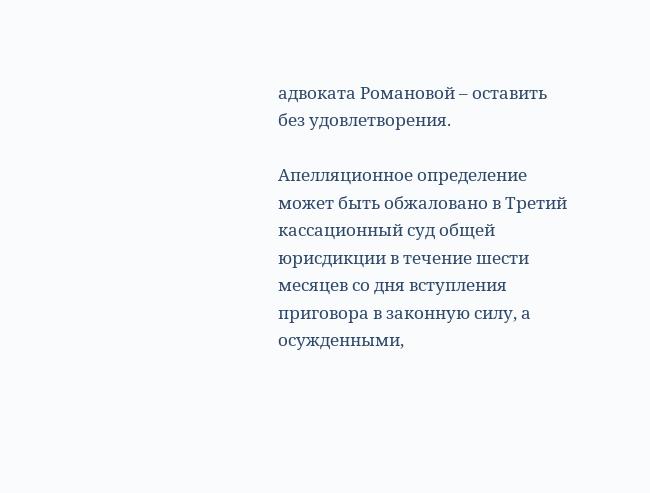адвоката Романовой – оставить без удовлетворения.

Апелляционное определение может быть обжаловано в Третий кассационный суд общей юрисдикции в течение шести месяцев со дня вступления приговора в законную силу, а осужденными,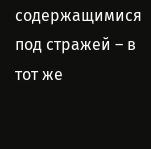содержащимися под стражей – в тот же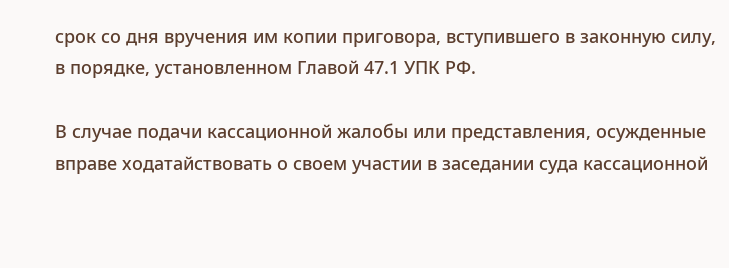срок со дня вручения им копии приговора, вступившего в законную силу, в порядке, установленном Главой 47.1 УПК РФ.

В случае подачи кассационной жалобы или представления, осужденные вправе ходатайствовать о своем участии в заседании суда кассационной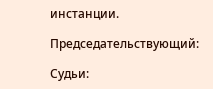инстанции.

Председательствующий:

Судьи: